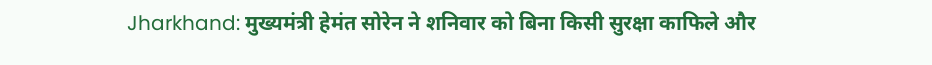Jharkhand: मुख्यमंत्री हेमंत सोरेन ने शनिवार को बिना किसी सुरक्षा काफिले और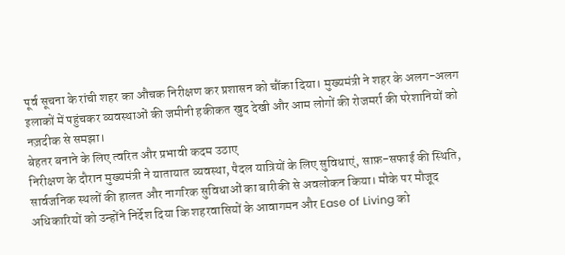पूर्व सूचना के रांची शहर का औचक निरीक्षण कर प्रशासन को चौंका दिया। मुख्यमंत्री ने शहर के अलग-अलग इलाकों में पहुंचकर व्यवस्थाओं की जमीनी हकीकत खुद देखी और आम लोगों की रोजमर्रा की परेशानियों को नज़दीक से समझा।
बेहतर बनाने के लिए त्वरित और प्रभावी कदम उठाए
निरीक्षण के दौरान मुख्यमंत्री ने यातायात व्यवस्था, पैदल यात्रियों के लिए सुविधाएं, साफ़-सफाई की स्थिति, सार्वजनिक स्थलों की हालत और नागरिक सुविधाओं का बारीकी से अवलोकन किया। मौके पर मौजूद अधिकारियों को उन्होंने निर्देश दिया कि शहरवासियों के आवागमन और Ease of Living को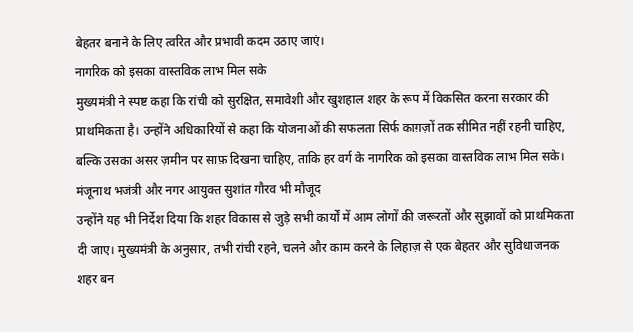बेहतर बनाने के लिए त्वरित और प्रभावी कदम उठाए जाएं।
नागरिक को इसका वास्तविक लाभ मिल सके
मुख्यमंत्री ने स्पष्ट कहा कि रांची को सुरक्षित, समावेशी और खुशहाल शहर के रूप में विकसित करना सरकार की प्राथमिकता है। उन्होंने अधिकारियों से कहा कि योजनाओं की सफलता सिर्फ काग़ज़ों तक सीमित नहीं रहनी चाहिए, बल्कि उसका असर ज़मीन पर साफ़ दिखना चाहिए, ताकि हर वर्ग के नागरिक को इसका वास्तविक लाभ मिल सके।
मंजूनाथ भजंत्री और नगर आयुक्त सुशांत गौरव भी मौजूद
उन्होंने यह भी निर्देश दिया कि शहर विकास से जुड़े सभी कार्यों में आम लोगों की जरूरतों और सुझावों को प्राथमिकता दी जाए। मुख्यमंत्री के अनुसार, तभी रांची रहने, चलने और काम करने के लिहाज़ से एक बेहतर और सुविधाजनक शहर बन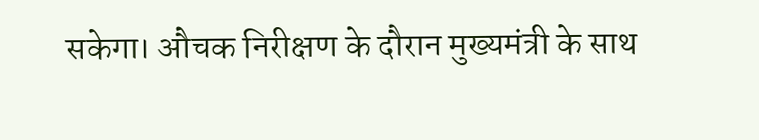सकेगा। औचक निरीक्षण के दौरान मुख्यमंत्री के साथ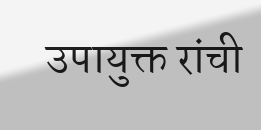उपायुक्त रांची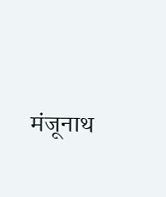मंजूनाथ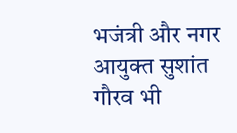भजंत्री और नगर आयुक्त सुशांत गौरव भी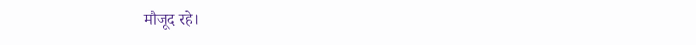मौजूद रहे।